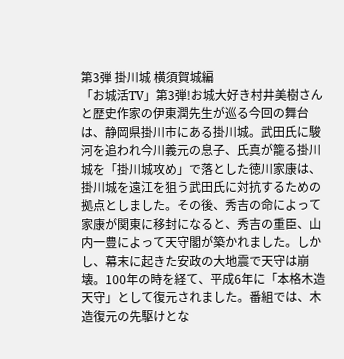第3弾 掛川城 横須賀城編
「お城活TV」第3弾!お城大好き村井美樹さんと歴史作家の伊東潤先生が巡る今回の舞台は、静岡県掛川市にある掛川城。武田氏に駿河を追われ今川義元の息子、氏真が籠る掛川城を「掛川城攻め」で落とした徳川家康は、掛川城を遠江を狙う武田氏に対抗するための拠点としました。その後、秀吉の命によって家康が関東に移封になると、秀吉の重臣、山内一豊によって天守閣が築かれました。しかし、幕末に起きた安政の大地震で天守は崩壊。100年の時を経て、平成6年に「本格木造天守」として復元されました。番組では、木造復元の先駆けとな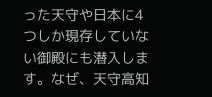った天守や日本に4つしか現存していない御殿にも潜入します。なぜ、天守高知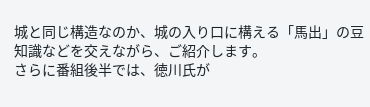城と同じ構造なのか、城の入り口に構える「馬出」の豆知識などを交えながら、ご紹介します。
さらに番組後半では、徳川氏が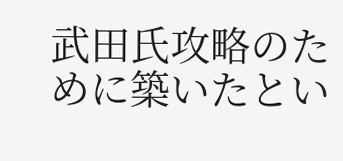武田氏攻略のために築いたとい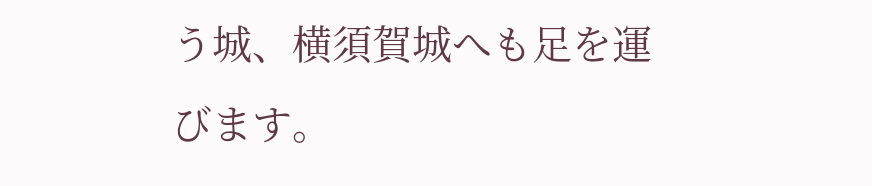う城、横須賀城へも足を運びます。